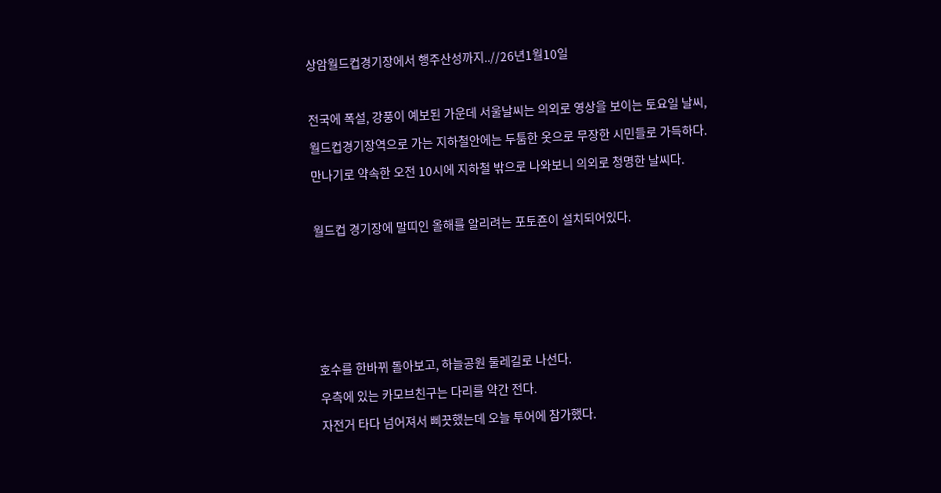상암월드컵경기장에서 행주산성까지..//26년1월10일

전국에 폭설, 강풍이 예보된 가운데 서울날씨는 의외로 영상을 보이는 토요일 날씨,
월드컵경기장역으로 가는 지하철안에는 두툼한 옷으로 무장한 시민들로 가득하다.
만나기로 약속한 오전 10시에 지하철 밖으로 나와보니 의외로 청명한 날씨다.

월드컵 경기장에 말띠인 올해를 알리려는 포토죤이 설치되어있다.




호수를 한바뀌 돌아보고, 하늘공원 둘레길로 나선다.
우측에 있는 카모브친구는 다리를 약간 전다.
자전거 타다 넘어져서 삐끗했는데 오늘 투어에 참가했다.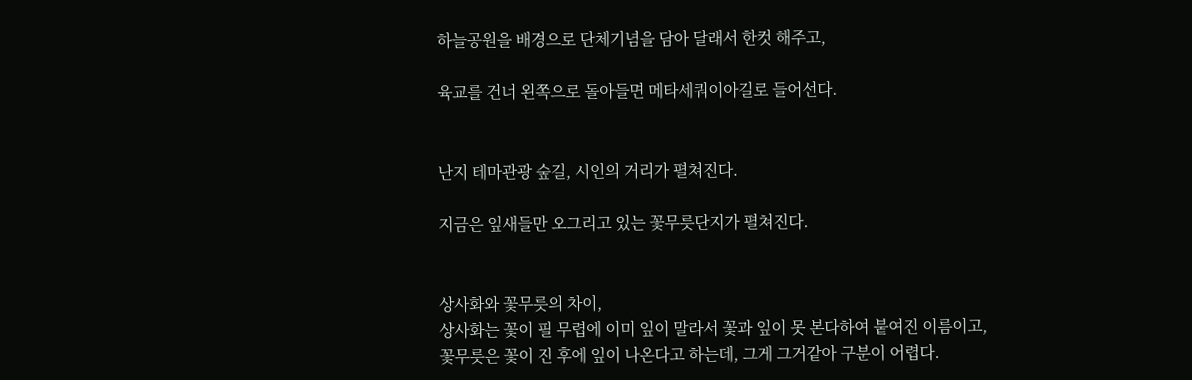하늘공원을 배경으로 단체기념을 담아 달래서 한컷 해주고,

육교를 건너 왼쪽으로 돌아들면 메타세쿼이아길로 들어선다.


난지 테마관광 숲길, 시인의 거리가 펼쳐진다.

지금은 잎새들만 오그리고 있는 꽃무릇단지가 펼쳐진다.


상사화와 꽃무릇의 차이,
상사화는 꽃이 필 무렵에 이미 잎이 말라서 꽃과 잎이 못 본다하여 붙여진 이름이고,
꽃무릇은 꽃이 진 후에 잎이 나온다고 하는데, 그게 그거같아 구분이 어렵다.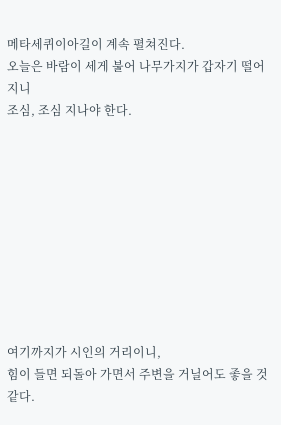메타세퀴이아길이 계속 펼쳐진다.
오늘은 바람이 세게 불어 나무가지가 갑자기 떨어지니
조심, 조심 지나야 한다.










여기까지가 시인의 거리이니,
힘이 들면 되돌아 가면서 주변을 거닐어도 좋을 것같다.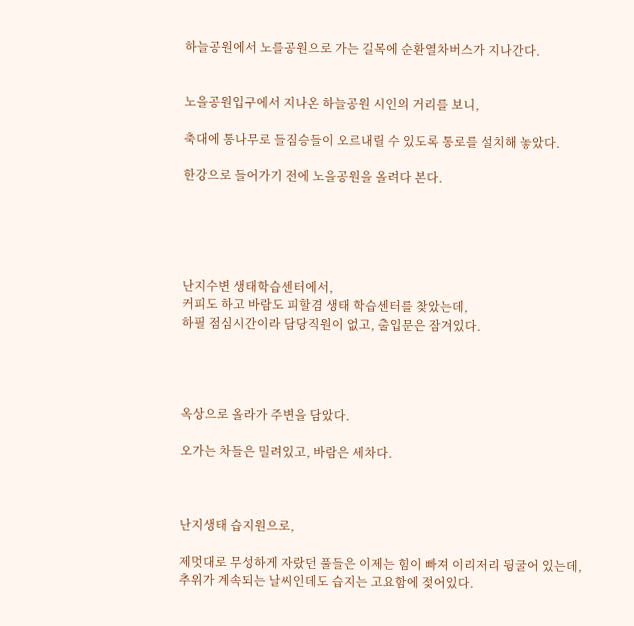하늘공원에서 노를공원으로 가는 길목에 순환열차버스가 지나간다.


노을공원입구에서 지나온 하늘공원 시인의 거리를 보니,

축대에 통나무로 들짐승들이 오르내릴 수 있도록 통로를 설치해 놓았다.

한강으로 들어가기 전에 노을공원을 올려다 본다.





난지수변 생태학습센터에서,
커피도 하고 바람도 피할겸 생태 학습센터를 찾았는데,
하필 점심시간이라 담당직원이 없고, 출입문은 잠겨있다.




옥상으로 올라가 주변을 담았다.

오가는 차들은 밀려있고, 바람은 세차다.



난지생태 습지원으로,

제멋대로 무성하게 자랐던 풀들은 이제는 힘이 빠져 이리저리 뒹굴어 있는데,
추위가 계속되는 날씨인데도 습지는 고요함에 젖어있다.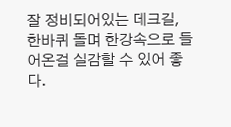잘 정비되어있는 데크길,
한바퀴 돌며 한강속으로 들어온걸 실감할 수 있어 좋다.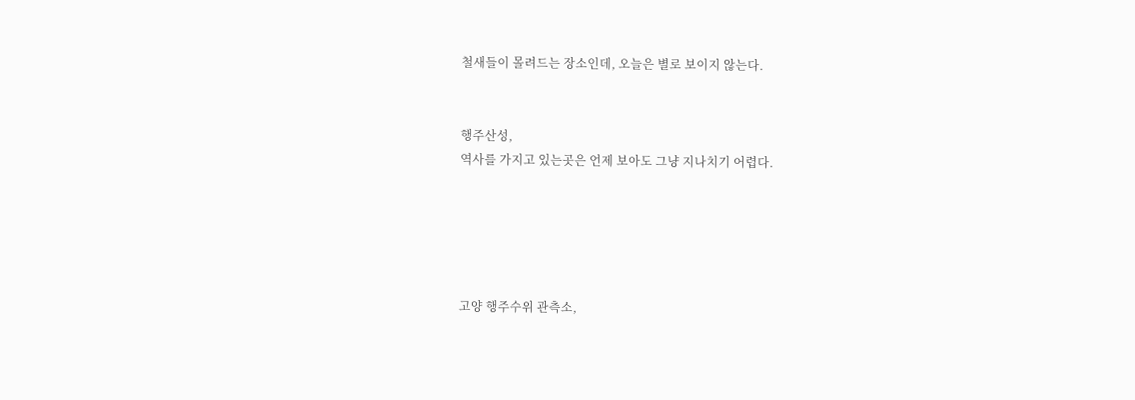철새들이 몰려드는 장소인데, 오늘은 별로 보이지 않는다.


행주산성,
역사를 가지고 있는곳은 언제 보아도 그냥 지나치기 어렵다.





고양 행주수위 관측소,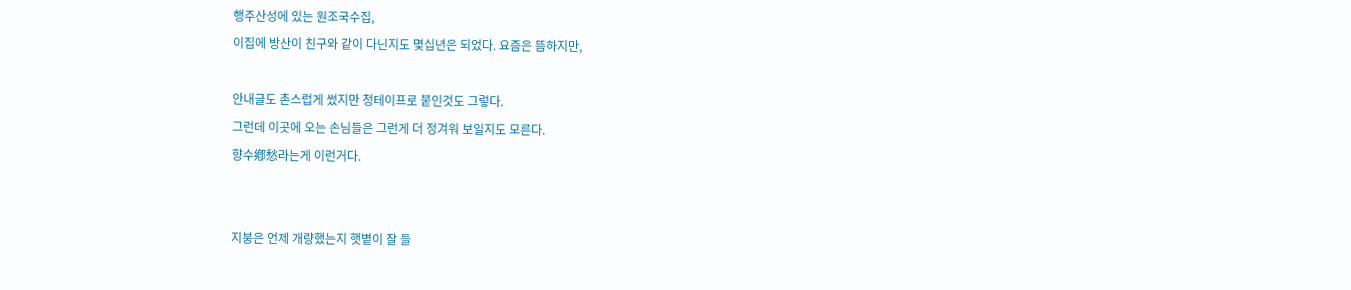행주산성에 있는 원조국수집,
이집에 방산이 친구와 같이 다닌지도 몇십년은 되었다. 요즘은 뜸하지만,

안내글도 촌스럽게 썼지만 청테이프로 붙인것도 그렇다.
그런데 이곳에 오는 손님들은 그런게 더 정겨워 보일지도 모른다.
향수鄕愁라는게 이런거다.


지붕은 언제 개량했는지 햇볕이 잘 들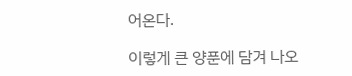어온다.

이렇게 큰 양푼에 담겨 나오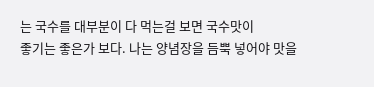는 국수를 대부분이 다 먹는걸 보면 국수맛이
좋기는 좋은가 보다. 나는 양념장을 듬뿍 넣어야 맛을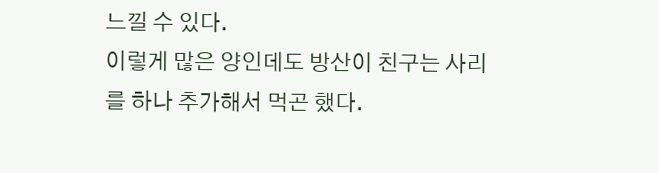느낄 수 있다.
이렇게 많은 양인데도 방산이 친구는 사리를 하나 추가해서 먹곤 했다.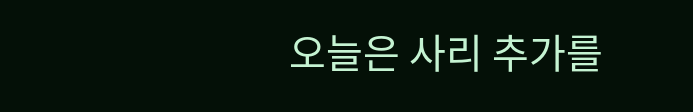오늘은 사리 추가를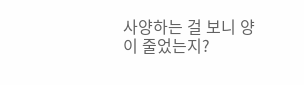사양하는 걸 보니 양이 줄었는지?